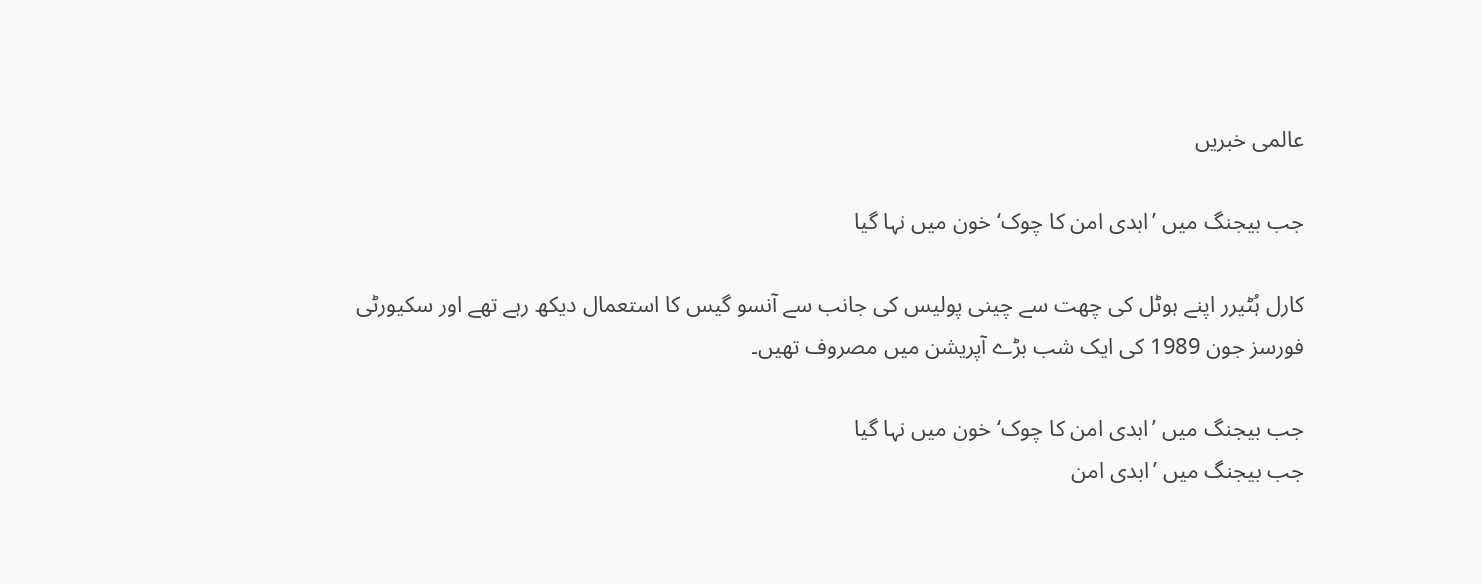عالمی خبریں

جب بیجنگ میں ’ابدی امن کا چوک‘ خون میں نہا گیا

کارل ہُٹیرر اپنے ہوٹل کی چھت سے چینی پولیس کی جانب سے آنسو گیس کا استعمال دیکھ رہے تھے اور سکیورٹی فورسز جون 1989 کی ایک شب بڑے آپریشن میں مصروف تھیں۔

جب بیجنگ میں ’ابدی امن کا چوک‘ خون میں نہا گیا
جب بیجنگ میں ’ابدی امن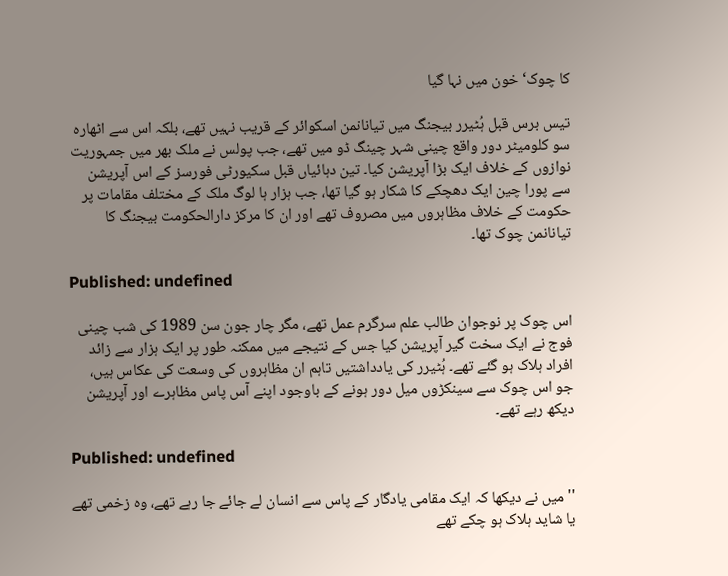کا چوک‘ خون میں نہا گیا

تیس برس قبل ہُٹیرر بیجنگ میں تیانانمن اسکوائر کے قریب نہیں تھے، بلکہ اس سے اٹھارہ سو کلومیٹر دور واقع چینی شہر چینگ ڈو میں تھے، جب پولس نے ملک بھر میں جمہوریت نوازوں کے خلاف ایک بڑا آپریشن کیا۔ تین دہائیاں قبل سکیورٹی فورسز کے اس آپریشن سے پورا چین ایک دھچکے کا شکار ہو گیا تھا، جب ہزار ہا لوگ ملک کے مختلف مقامات پر حکومت کے خلاف مظاہروں میں مصروف تھے اور ان کا مرکز دارالحکومت بیجنگ کا تیانانمن چوک تھا۔

Published: undefined

اس چوک پر نوجوان طالب علم سرگرم عمل تھے، مگر چار جون سن 1989 کی شب چینی فوج نے ایک سخت گیر آپریشن کیا جس کے نتیجے میں ممکنہ طور پر ایک ہزار سے زائد افراد ہلاک ہو گئے تھے۔ ہُٹیرر کی یادداشتیں تاہم ان مظاہروں کی وسعت کی عکاس ہیں، جو اس چوک سے سینکڑوں میل دور ہونے کے باوجود اپنے آس پاس مظاہرے اور آپریشن دیکھ رہے تھے۔

Published: undefined

''میں نے دیکھا کہ ایک مقامی یادگار کے پاس سے انسان لے جائے جا رہے تھے، وہ زخمی تھے یا شاید ہلاک ہو چکے تھے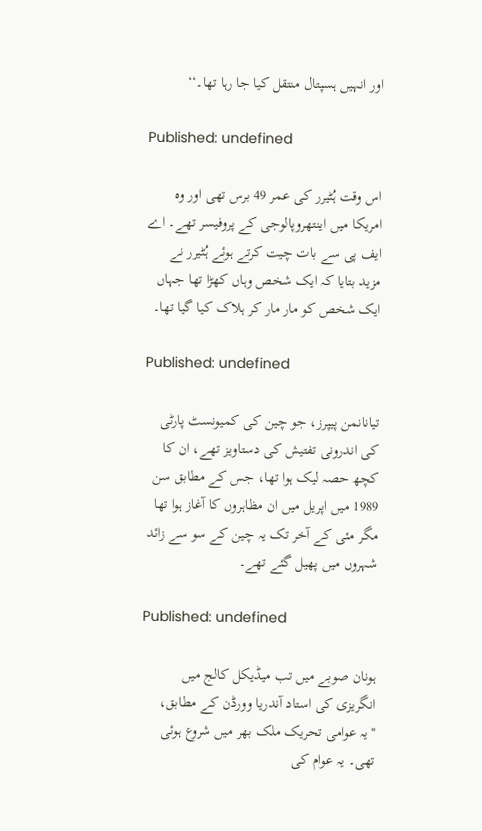اور انہیں ہسپتال منتقل کیا جا رہا تھا۔‘‘

Published: undefined

اس وقت ہُٹیرر کی عمر 49 برس تھی اور وہ امریکا میں اینتھروپالوجی کے پروفیسر تھے۔ اے ایف پی سے بات چیت کرتے ہوئے ہُٹیرر نے مزید بتایا کہ ایک شخص وہاں کھڑا تھا جہاں ایک شخص کو مار مار کر ہلاک کیا گیا تھا۔

Published: undefined

تیانانمن پیپرز، جو چین کی کمیونسٹ پارٹی کی اندرونی تفتیش کی دستاویز تھے، ان کا کچھ حصہ لیک ہوا تھا، جس کے مطابق سن 1989 میں اپریل میں ان مظاہروں کا آغاز ہوا تھا مگر مئی کے آخر تک یہ چین کے سو سے زائد شہروں میں پھیل گئے تھے۔

Published: undefined

ہونان صوبے میں تب میڈیکل کالج میں انگریزی کی استاد آندریا وورڈن کے مطابق، ''یہ عوامی تحریک ملک بھر میں شروع ہوئی تھی۔ یہ عوام کی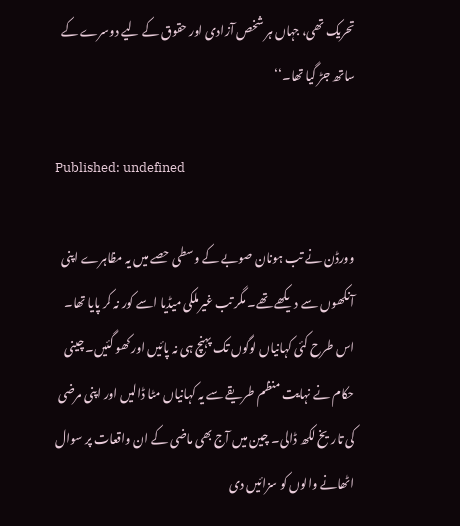تحریک تھی، جہاں ہر شخص آزادی اور حقوق کے لیے دوسرے کے ساتھ جڑ گیا تھا۔‘‘

Published: undefined

وورڈن نے تب ہونان صوبے کے وسطی حصے میں یہ مظاہرے اپنی آنکھوں سے دیکھے تھے۔ مگر تب غیرملکی میڈیا اسے کور نہ کر پایا تھا۔ اس طرح کئی کہانیاں لوگوں تک پہنچ ہی نہ پائیں اور کھو گئیں۔ چینی حکام نے نہایت منظم طریقے سے یہ کہانیاں مٹا ڈالیں اور اپنی مرضی کی تاریخ لکھ ڈالی۔ چین میں آج بھی ماضی کے ان واقعات پر سوال اٹھانے والوں کو سزائیں دی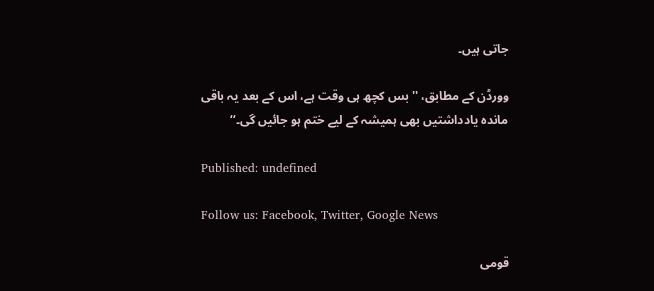جاتی ہیں۔

وورڈن کے مطابق، ''بس کچھ ہی وقت ہے، اس کے بعد یہ باقی ماندہ یادداشتیں بھی ہمیشہ کے لیے ختم ہو جائیں گی۔‘‘

Published: undefined

Follow us: Facebook, Twitter, Google News

قومی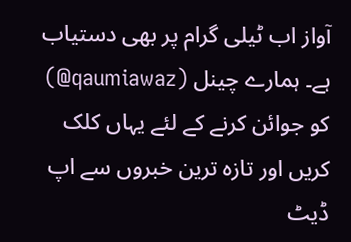آواز اب ٹیلی گرام پر بھی دستیاب ہے۔ ہمارے چینل (qaumiawaz@) کو جوائن کرنے کے لئے یہاں کلک کریں اور تازہ ترین خبروں سے اپ ڈیٹ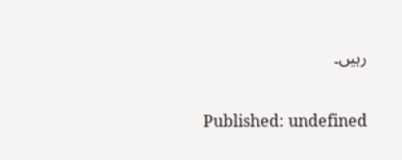رہیں۔

Published: undefined